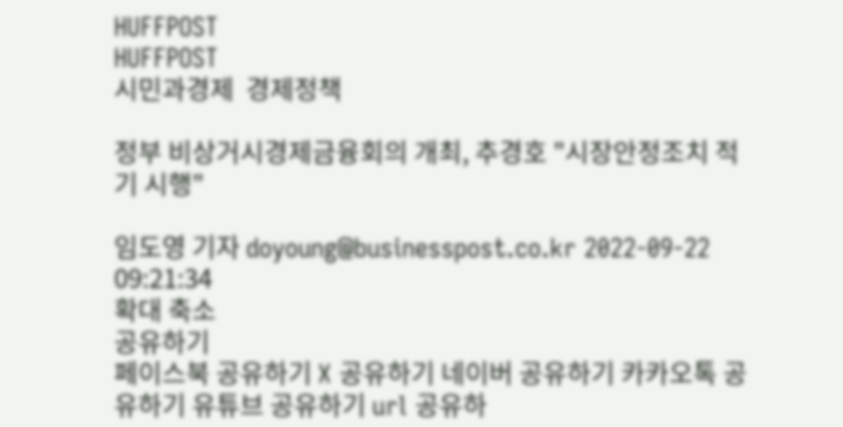HUFFPOST
HUFFPOST
시민과경제  경제정책

정부 비상거시경제금융회의 개최, 추경호 "시장안정조치 적기 시행"

임도영 기자 doyoung@businesspost.co.kr 2022-09-22 09:21:34
확대 축소
공유하기
페이스북 공유하기 X 공유하기 네이버 공유하기 카카오톡 공유하기 유튜브 공유하기 url 공유하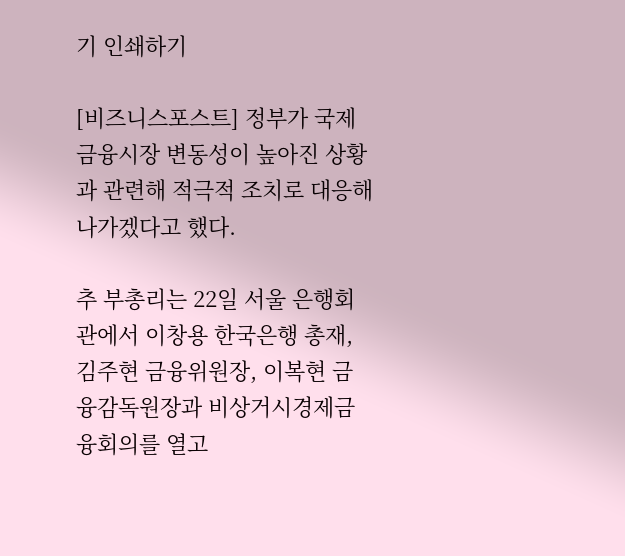기 인쇄하기

[비즈니스포스트] 정부가 국제 금융시장 변동성이 높아진 상황과 관련해 적극적 조치로 대응해나가겠다고 했다.

추 부총리는 22일 서울 은행회관에서 이창용 한국은행 총재, 김주현 금융위원장, 이복현 금융감독원장과 비상거시경제금융회의를 열고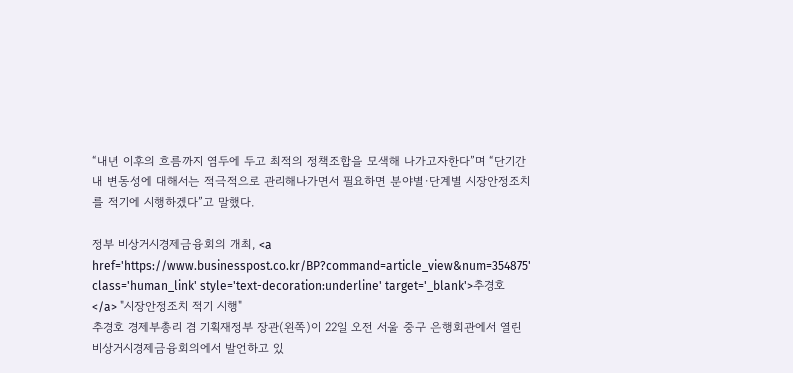“내년 이후의 흐름까지 염두에 두고 최적의 정책조합을 모색해 나가고자한다”며 “단기간 내 변동성에 대해서는 적극적으로 관리해나가면서 필요하면 분야별·단계별 시장안정조치를 적기에 시행하겠다”고 말했다.

정부 비상거시경제금융회의 개최, <a href='https://www.businesspost.co.kr/BP?command=article_view&num=354875' class='human_link' style='text-decoration:underline' target='_blank'>추경호</a> "시장안정조치 적기 시행"
추경호 경제부총리 겸 기획재정부 장관(왼쪽)이 22일 오전 서울 중구 은행회관에서 열린 비상거시경제금융회의에서 발언하고 있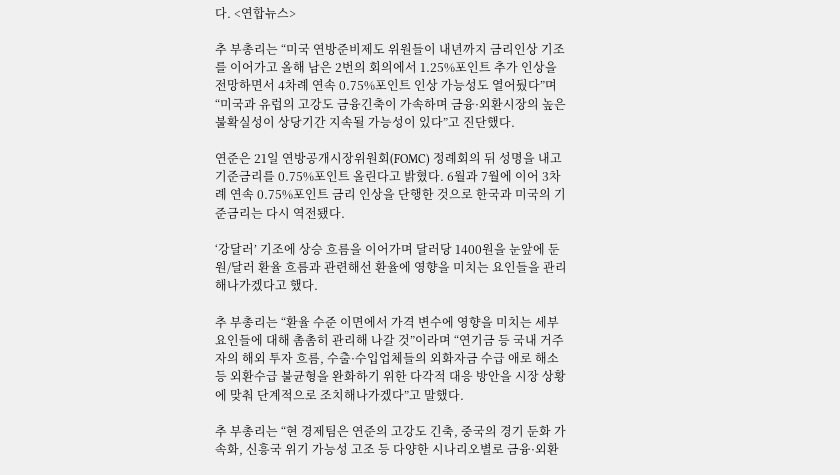다. <연합뉴스>

추 부총리는 “미국 연방준비제도 위원들이 내년까지 금리인상 기조를 이어가고 올해 남은 2번의 회의에서 1.25%포인트 추가 인상을 전망하면서 4차례 연속 0.75%포인트 인상 가능성도 열어뒀다”며 “미국과 유럽의 고강도 금융긴축이 가속하며 금융·외환시장의 높은 불확실성이 상당기간 지속될 가능성이 있다”고 진단했다.

연준은 21일 연방공개시장위원회(FOMC) 정례회의 뒤 성명을 내고 기준금리를 0.75%포인트 올린다고 밝혔다. 6월과 7월에 이어 3차례 연속 0.75%포인트 금리 인상을 단행한 것으로 한국과 미국의 기준금리는 다시 역전됐다.

‘강달러’ 기조에 상승 흐름을 이어가며 달러당 1400원을 눈앞에 둔 원/달러 환율 흐름과 관련해선 환율에 영향을 미치는 요인들을 관리해나가겠다고 했다.

추 부총리는 “환율 수준 이면에서 가격 변수에 영향을 미치는 세부 요인들에 대해 촘촘히 관리해 나갈 것”이라며 “연기금 등 국내 거주자의 해외 투자 흐름, 수출·수입업체들의 외화자금 수급 애로 해소 등 외환수급 불균형을 완화하기 위한 다각적 대응 방안을 시장 상황에 맞춰 단계적으로 조치해나가겠다”고 말했다.

추 부총리는 “현 경제팀은 연준의 고강도 긴축, 중국의 경기 둔화 가속화, 신흥국 위기 가능성 고조 등 다양한 시나리오별로 금융·외환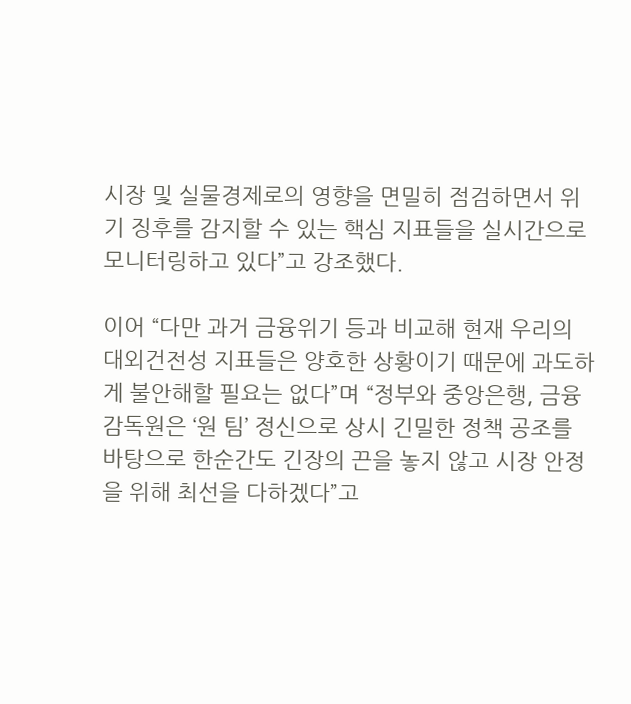시장 및 실물경제로의 영향을 면밀히 점검하면서 위기 징후를 감지할 수 있는 핵심 지표들을 실시간으로 모니터링하고 있다”고 강조했다.

이어 “다만 과거 금융위기 등과 비교해 현재 우리의 대외건전성 지표들은 양호한 상황이기 때문에 과도하게 불안해할 필요는 없다”며 “정부와 중앙은행, 금융감독원은 ‘원 팀’ 정신으로 상시 긴밀한 정책 공조를 바탕으로 한순간도 긴장의 끈을 놓지 않고 시장 안정을 위해 최선을 다하겠다”고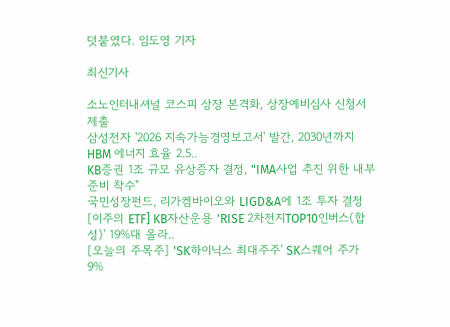덧붙였다. 임도영 기자

최신기사

소노인터내셔널 코스피 상장 본격화, 상장예비심사 신청서 제출
삼성전자 '2026 지속가능경영보고서' 발간, 2030년까지 HBM 에너지 효율 2.5..
KB증권 1조 규모 유상증자 결정, "IMA사업 추진 위한 내부 준비 착수"
국민성장펀드, 리가켐바이오와 LIGD&A에 1조 투자 결정
[이주의 ETF] KB자산운용 'RISE 2차전지TOP10인버스(합성)' 19%대 올라..
[오늘의 주목주] 'SK하이닉스 최대주주' SK스퀘어 주가 9%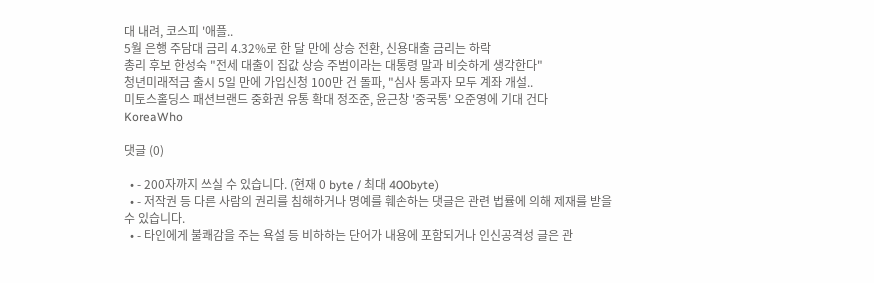대 내려, 코스피 '애플..
5월 은행 주담대 금리 4.32%로 한 달 만에 상승 전환, 신용대출 금리는 하락
총리 후보 한성숙 "전세 대출이 집값 상승 주범이라는 대통령 말과 비슷하게 생각한다"
청년미래적금 출시 5일 만에 가입신청 100만 건 돌파, "심사 통과자 모두 계좌 개설..
미토스홀딩스 패션브랜드 중화권 유통 확대 정조준, 윤근창 '중국통' 오준영에 기대 건다
KoreaWho

댓글 (0)

  • - 200자까지 쓰실 수 있습니다. (현재 0 byte / 최대 400byte)
  • - 저작권 등 다른 사람의 권리를 침해하거나 명예를 훼손하는 댓글은 관련 법률에 의해 제재를 받을 수 있습니다.
  • - 타인에게 불쾌감을 주는 욕설 등 비하하는 단어가 내용에 포함되거나 인신공격성 글은 관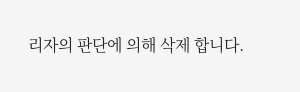리자의 판단에 의해 삭제 합니다.